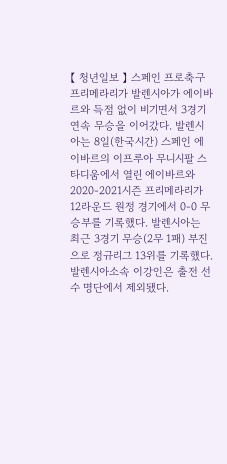【 청년일보 】 스페인 프로축구 프리메라리가 발렌시아가 에이바르와 득점 없이 비기면서 3경기 연속 무승을 이어갔다. 발렌시아는 8일(한국시간) 스페인 에이바르의 이프루아 무니시팔 스타디움에서 열린 에이바르와 2020-2021시즌 프리메라리가 12라운드 원정 경기에서 0-0 무승부를 기록했다. 발렌시아는 최근 3경기 무승(2무 1패) 부진으로 정규리그 13위를 기록했다. 발렌시아소속 이강인은 출전 선수 명단에서 제외됐다.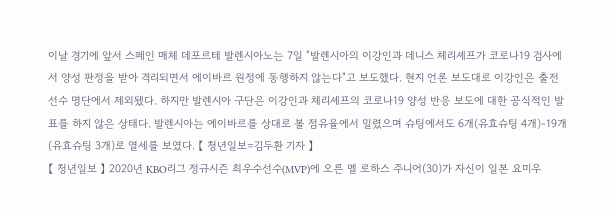이날 경기에 앞서 스페인 매체 데포르테 발렌시아노는 7일 "발렌시아의 이강인과 데니스 체리셰프가 코로나19 검사에서 양성 판정을 받아 격리되면서 에이바르 원정에 동행하지 않는다"고 보도했다. 현지 언론 보도대로 이강인은 출전 선수 명단에서 제외됐다. 하지만 발렌시아 구단은 이강인과 체리셰프의 코로나19 양성 반응 보도에 대한 공식적인 발표를 하지 않은 상태다. 발렌시아는 에이바르를 상대로 볼 점유율에서 밀렸으며 슈팅에서도 6개(유효슈팅 4개)-19개(유효슈팅 3개)로 열세를 보였다. 【 청년일보=김두환 기자 】
【 청년일보 】 2020년 KBO리그 정규시즌 최우수선수(MVP)에 오른 멜 로하스 주니어(30)가 자신이 일본 요미우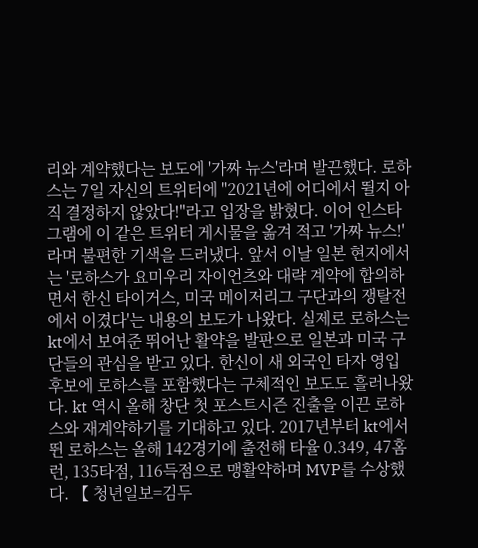리와 계약했다는 보도에 '가짜 뉴스'라며 발끈했다. 로하스는 7일 자신의 트위터에 "2021년에 어디에서 뛸지 아직 결정하지 않았다!"라고 입장을 밝혔다. 이어 인스타그램에 이 같은 트위터 게시물을 옮겨 적고 '가짜 뉴스!'라며 불편한 기색을 드러냈다. 앞서 이날 일본 현지에서는 '로하스가 요미우리 자이언츠와 대략 계약에 합의하면서 한신 타이거스, 미국 메이저리그 구단과의 쟁탈전에서 이겼다'는 내용의 보도가 나왔다. 실제로 로하스는 kt에서 보여준 뛰어난 활약을 발판으로 일본과 미국 구단들의 관심을 받고 있다. 한신이 새 외국인 타자 영입 후보에 로하스를 포함했다는 구체적인 보도도 흘러나왔다. kt 역시 올해 창단 첫 포스트시즌 진출을 이끈 로하스와 재계약하기를 기대하고 있다. 2017년부터 kt에서 뛴 로하스는 올해 142경기에 출전해 타율 0.349, 47홈런, 135타점, 116득점으로 맹활약하며 MVP를 수상했다. 【 청년일보=김두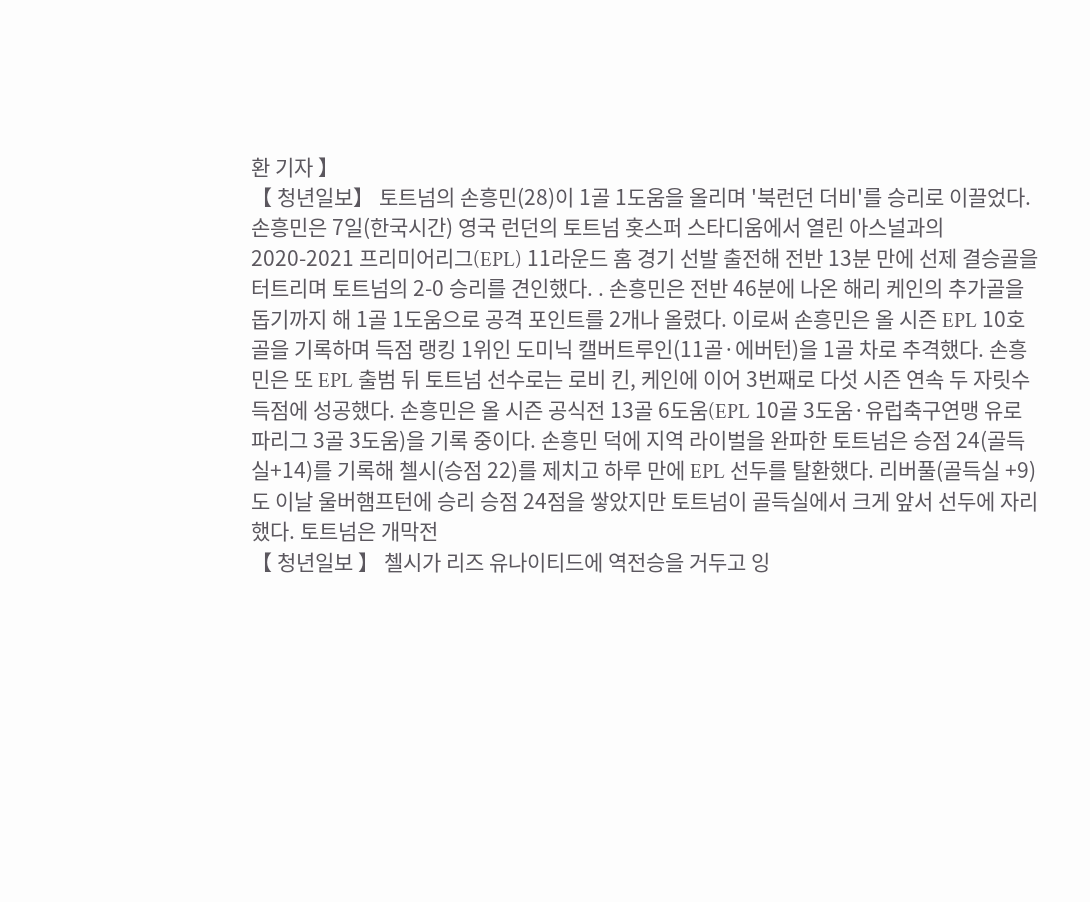환 기자 】
【 청년일보】 토트넘의 손흥민(28)이 1골 1도움을 올리며 '북런던 더비'를 승리로 이끌었다. 손흥민은 7일(한국시간) 영국 런던의 토트넘 홋스퍼 스타디움에서 열린 아스널과의 2020-2021 프리미어리그(EPL) 11라운드 홈 경기 선발 출전해 전반 13분 만에 선제 결승골을 터트리며 토트넘의 2-0 승리를 견인했다. . 손흥민은 전반 46분에 나온 해리 케인의 추가골을 돕기까지 해 1골 1도움으로 공격 포인트를 2개나 올렸다. 이로써 손흥민은 올 시즌 EPL 10호 골을 기록하며 득점 랭킹 1위인 도미닉 캘버트루인(11골·에버턴)을 1골 차로 추격했다. 손흥민은 또 EPL 출범 뒤 토트넘 선수로는 로비 킨, 케인에 이어 3번째로 다섯 시즌 연속 두 자릿수 득점에 성공했다. 손흥민은 올 시즌 공식전 13골 6도움(EPL 10골 3도움·유럽축구연맹 유로파리그 3골 3도움)을 기록 중이다. 손흥민 덕에 지역 라이벌을 완파한 토트넘은 승점 24(골득실+14)를 기록해 첼시(승점 22)를 제치고 하루 만에 EPL 선두를 탈환했다. 리버풀(골득실 +9)도 이날 울버햄프턴에 승리 승점 24점을 쌓았지만 토트넘이 골득실에서 크게 앞서 선두에 자리했다. 토트넘은 개막전
【 청년일보 】 첼시가 리즈 유나이티드에 역전승을 거두고 잉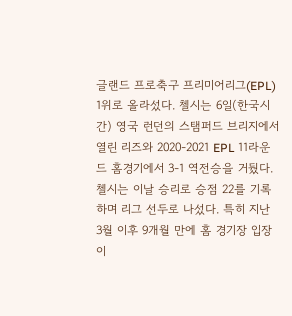글랜드 프로축구 프리미어리그(EPL) 1위로 올라섰다. 첼시는 6일(한국시간) 영국 런던의 스탬퍼드 브리지에서 열린 리즈와 2020-2021 EPL 11라운드 홈경기에서 3-1 역전승을 거뒀다. 첼시는 이날 승리로 승점 22를 기록하며 리그 선두로 나섰다. 특히 지난 3월 이후 9개월 만에 홈 경기장 입장이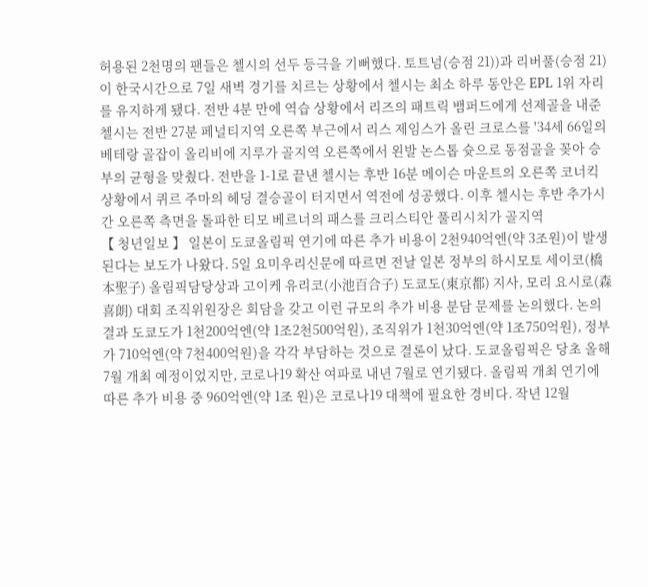허용된 2천명의 팬들은 첼시의 선두 등극을 기뻐했다. 토트넘(승점 21))과 리버풀(승점 21)이 한국시간으로 7일 새벽 경기를 치르는 상황에서 첼시는 최소 하루 동안은 EPL 1위 자리를 유지하게 됐다. 전반 4분 만에 역습 상황에서 리즈의 패트릭 뱀퍼드에게 선제골을 내준 첼시는 전반 27분 페널티지역 오른쪽 부근에서 리스 제임스가 올린 크로스를 '34세 66일의 베테랑 골잡이 올리비에 지루가 골지역 오른쪽에서 왼발 논스톱 슛으로 동점골을 꽂아 승부의 균형을 맞췄다. 전반을 1-1로 끝낸 첼시는 후반 16분 메이슨 마운트의 오른쪽 코너킥 상황에서 퀴르 주마의 헤딩 결승골이 터지면서 역전에 성공했다. 이후 첼시는 후반 추가시간 오른쪽 측면을 돌파한 티모 베르너의 패스를 크리스티안 풀리시치가 골지역
【 청년일보 】 일본이 도쿄올림픽 연기에 따른 추가 비용이 2천940억엔(약 3조원)이 발생된다는 보도가 나왔다. 5일 요미우리신문에 따르면 전날 일본 정부의 하시모토 세이코(橋本聖子) 올림픽담당상과 고이케 유리코(小池百合子) 도쿄도(東京都) 지사, 모리 요시로(森喜朗) 대회 조직위원장은 회담을 갖고 이런 규모의 추가 비용 분담 문제를 논의했다. 논의 결과 도쿄도가 1천200억엔(약 1조2천500억원), 조직위가 1천30억엔(약 1조750억원), 정부가 710억엔(약 7천400억원)을 각각 부담하는 것으로 결론이 났다. 도쿄올림픽은 당초 올해 7월 개최 예정이었지만, 코로나19 확산 여파로 내년 7월로 연기됐다. 올림픽 개최 연기에 따른 추가 비용 중 960억엔(약 1조 원)은 코로나19 대책에 필요한 경비다. 작년 12월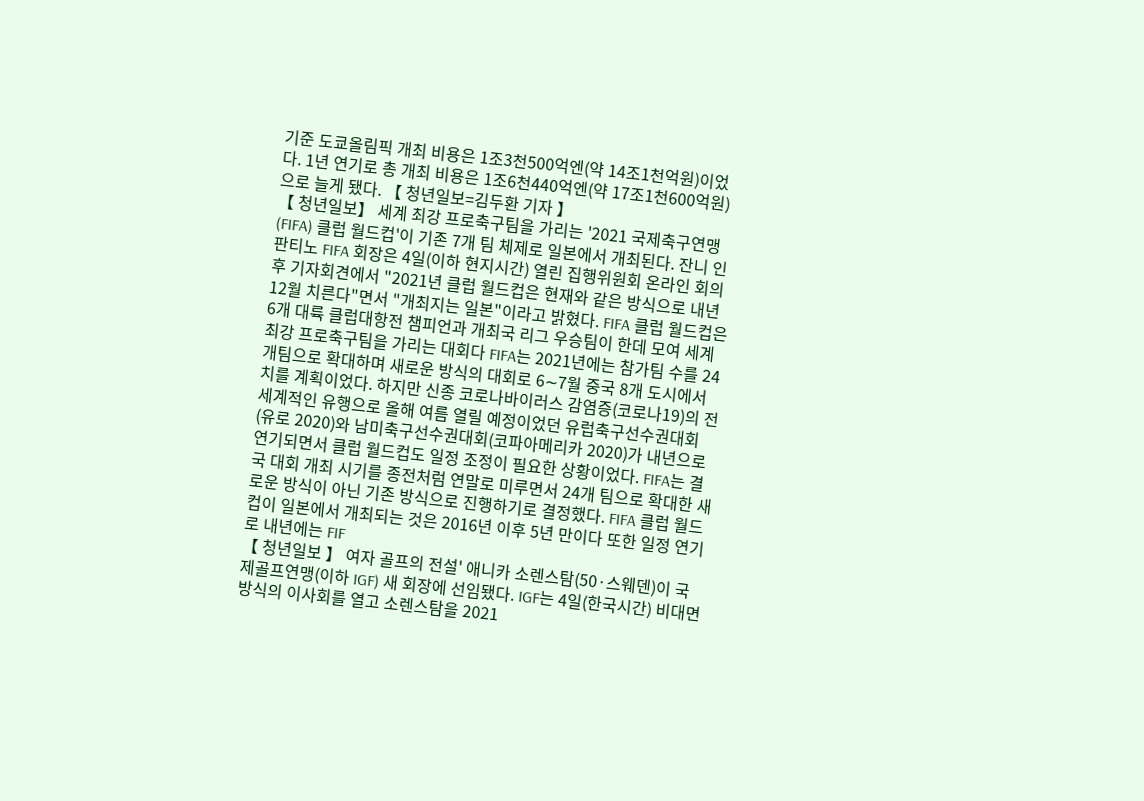기준 도쿄올림픽 개최 비용은 1조3천500억엔(약 14조1천억원)이었다. 1년 연기로 총 개최 비용은 1조6천440억엔(약 17조1천600억원)으로 늘게 됐다. 【 청년일보=김두환 기자 】
【 청년일보】 세계 최강 프로축구팀을 가리는 '2021 국제축구연맹(FIFA) 클럽 월드컵'이 기존 7개 팀 체제로 일본에서 개최된다. 잔니 인판티노 FIFA 회장은 4일(이하 현지시간) 열린 집행위원회 온라인 회의 후 기자회견에서 "2021년 클럽 월드컵은 현재와 같은 방식으로 내년 12월 치른다"면서 "개최지는 일본"이라고 밝혔다. FIFA 클럽 월드컵은 6개 대륙 클럽대항전 챔피언과 개최국 리그 우승팀이 한데 모여 세계 최강 프로축구팀을 가리는 대회다 FIFA는 2021년에는 참가팀 수를 24개팀으로 확대하며 새로운 방식의 대회로 6∼7월 중국 8개 도시에서 치를 계획이었다. 하지만 신종 코로나바이러스 감염증(코로나19)의 전 세계적인 유행으로 올해 여름 열릴 예정이었던 유럽축구선수권대회(유로 2020)와 남미축구선수권대회(코파아메리카 2020)가 내년으로 연기되면서 클럽 월드컵도 일정 조정이 필요한 상황이었다. FIFA는 결국 대회 개최 시기를 종전처럼 연말로 미루면서 24개 팀으로 확대한 새로운 방식이 아닌 기존 방식으로 진행하기로 결정했다. FIFA 클럽 월드컵이 일본에서 개최되는 것은 2016년 이후 5년 만이다 또한 일정 연기로 내년에는 FIF
【 청년일보 】 여자 골프의 전설' 애니카 소렌스탐(50·스웨덴)이 국제골프연맹(이하 IGF) 새 회장에 선임됐다. IGF는 4일(한국시간) 비대면 방식의 이사회를 열고 소렌스탐을 2021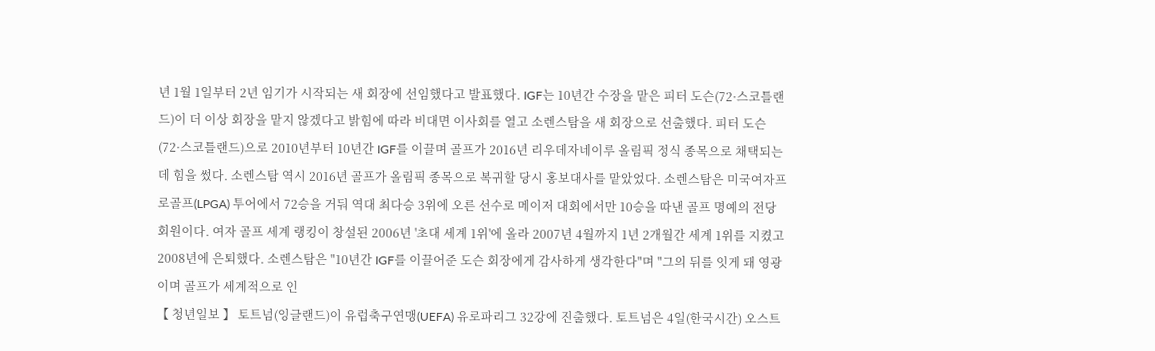년 1월 1일부터 2년 임기가 시작되는 새 회장에 선임했다고 발표했다. IGF는 10년간 수장을 맡은 피터 도슨(72·스코틀랜드)이 더 이상 회장을 맡지 않겠다고 밝힘에 따라 비대면 이사회를 열고 소렌스탐을 새 회장으로 선출했다. 피터 도슨(72·스코틀랜드)으로 2010년부터 10년간 IGF를 이끌며 골프가 2016년 리우데자네이루 올림픽 정식 종목으로 채택되는데 힘을 썼다. 소렌스탐 역시 2016년 골프가 올림픽 종목으로 복귀할 당시 홍보대사를 맡았었다. 소렌스탐은 미국여자프로골프(LPGA) 투어에서 72승을 거둬 역대 최다승 3위에 오른 선수로 메이저 대회에서만 10승을 따낸 골프 명예의 전당 회원이다. 여자 골프 세계 랭킹이 창설된 2006년 '초대 세계 1위'에 올라 2007년 4월까지 1년 2개월간 세계 1위를 지켰고 2008년에 은퇴했다. 소렌스탐은 "10년간 IGF를 이끌어준 도슨 회장에게 감사하게 생각한다"며 "그의 뒤를 잇게 돼 영광이며 골프가 세계적으로 인
【 청년일보 】 토트넘(잉글랜드)이 유럽축구연맹(UEFA) 유로파리그 32강에 진출했다. 토트넘은 4일(한국시간) 오스트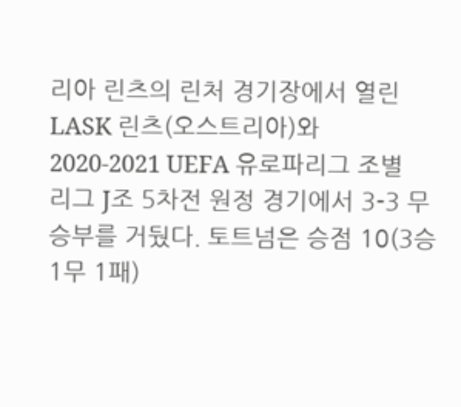리아 린츠의 린처 경기장에서 열린 LASK 린츠(오스트리아)와 2020-2021 UEFA 유로파리그 조별리그 J조 5차전 원정 경기에서 3-3 무승부를 거뒀다. 토트넘은 승점 10(3승 1무 1패)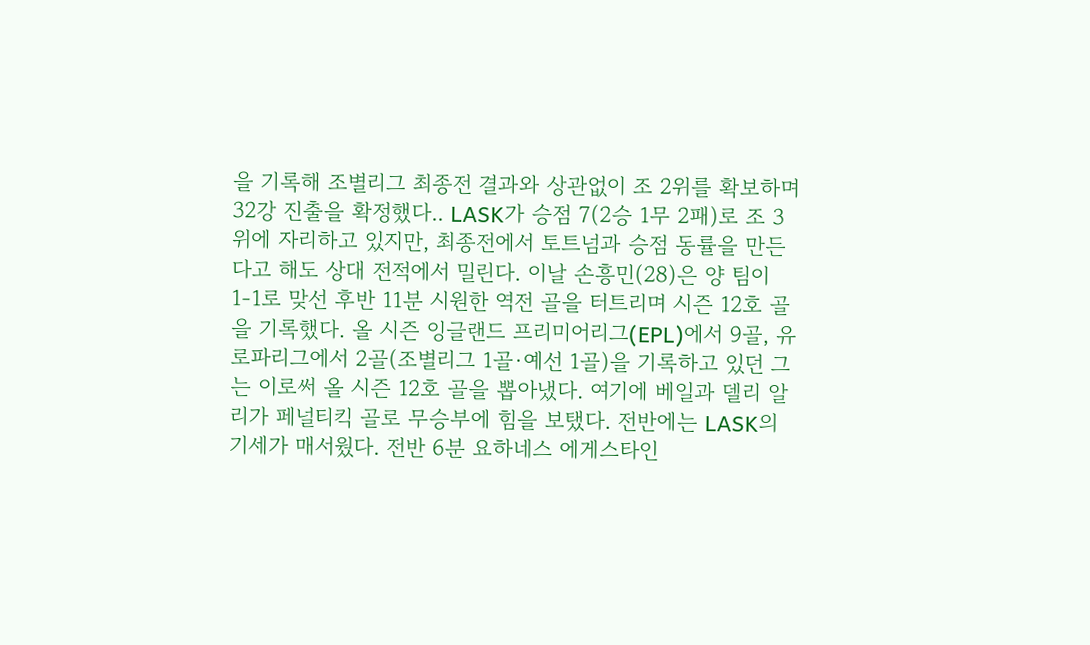을 기록해 조별리그 최종전 결과와 상관없이 조 2위를 확보하며 32강 진출을 확정했다.. LASK가 승점 7(2승 1무 2패)로 조 3위에 자리하고 있지만, 최종전에서 토트넘과 승점 동률을 만든다고 해도 상대 전적에서 밀린다. 이날 손흥민(28)은 양 팀이 1-1로 맞선 후반 11분 시원한 역전 골을 터트리며 시즌 12호 골을 기록했다. 올 시즌 잉글랜드 프리미어리그(EPL)에서 9골, 유로파리그에서 2골(조별리그 1골·예선 1골)을 기록하고 있던 그는 이로써 올 시즌 12호 골을 뽑아냈다. 여기에 베일과 델리 알리가 페널티킥 골로 무승부에 힘을 보탰다. 전반에는 LASK의 기세가 매서웠다. 전반 6분 요하네스 에게스타인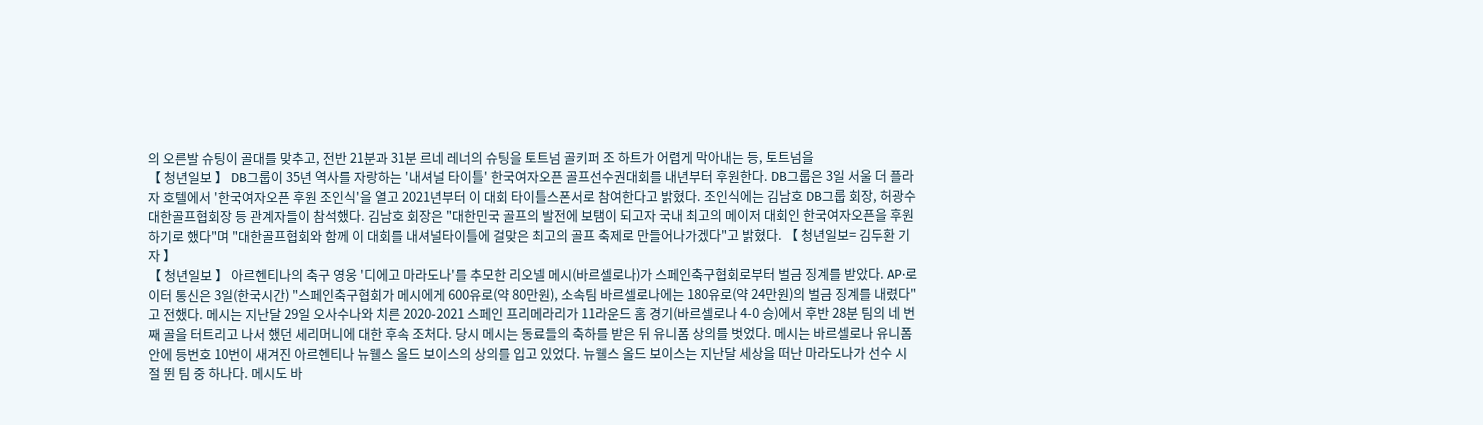의 오른발 슈팅이 골대를 맞추고, 전반 21분과 31분 르네 레너의 슈팅을 토트넘 골키퍼 조 하트가 어렵게 막아내는 등, 토트넘을
【 청년일보 】 DB그룹이 35년 역사를 자랑하는 '내셔널 타이틀' 한국여자오픈 골프선수권대회를 내년부터 후원한다. DB그룹은 3일 서울 더 플라자 호텔에서 '한국여자오픈 후원 조인식'을 열고 2021년부터 이 대회 타이틀스폰서로 참여한다고 밝혔다. 조인식에는 김남호 DB그룹 회장, 허광수 대한골프협회장 등 관계자들이 참석했다. 김남호 회장은 "대한민국 골프의 발전에 보탬이 되고자 국내 최고의 메이저 대회인 한국여자오픈을 후원하기로 했다"며 "대한골프협회와 함께 이 대회를 내셔널타이틀에 걸맞은 최고의 골프 축제로 만들어나가겠다"고 밝혔다. 【 청년일보= 김두환 기자 】
【 청년일보 】 아르헨티나의 축구 영웅 '디에고 마라도나'를 추모한 리오넬 메시(바르셀로나)가 스페인축구협회로부터 벌금 징계를 받았다. AP·로이터 통신은 3일(한국시간) "스페인축구협회가 메시에게 600유로(약 80만원), 소속팀 바르셀로나에는 180유로(약 24만원)의 벌금 징계를 내렸다"고 전했다. 메시는 지난달 29일 오사수나와 치른 2020-2021 스페인 프리메라리가 11라운드 홈 경기(바르셀로나 4-0 승)에서 후반 28분 팀의 네 번째 골을 터트리고 나서 했던 세리머니에 대한 후속 조처다. 당시 메시는 동료들의 축하를 받은 뒤 유니폼 상의를 벗었다. 메시는 바르셀로나 유니폼 안에 등번호 10번이 새겨진 아르헨티나 뉴웰스 올드 보이스의 상의를 입고 있었다. 뉴웰스 올드 보이스는 지난달 세상을 떠난 마라도나가 선수 시절 뛴 팀 중 하나다. 메시도 바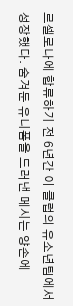르셀로나에 합류하기 전 6년간 이 클럽의 유소년팀에서 성장했다. 숨겨둔 유니폼을 드러낸 메시는 양손에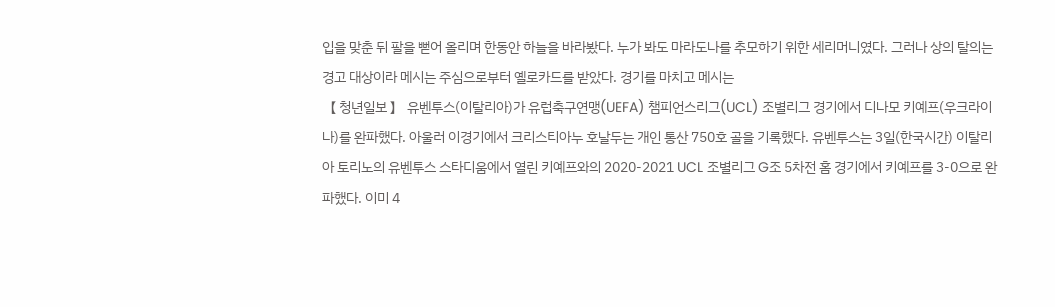입을 맞춘 뒤 팔을 뻗어 올리며 한동안 하늘을 바라봤다. 누가 봐도 마라도나를 추모하기 위한 세리머니였다. 그러나 상의 탈의는 경고 대상이라 메시는 주심으로부터 옐로카드를 받았다. 경기를 마치고 메시는
【 청년일보 】 유벤투스(이탈리아)가 유럽축구연맹(UEFA) 챔피언스리그(UCL) 조별리그 경기에서 디나모 키예프(우크라이나)를 완파했다. 아울러 이경기에서 크리스티아누 호날두는 개인 통산 750호 골을 기록했다. 유벤투스는 3일(한국시간) 이탈리아 토리노의 유벤투스 스타디움에서 열린 키예프와의 2020-2021 UCL 조별리그 G조 5차전 홈 경기에서 키예프를 3-0으로 완파했다. 이미 4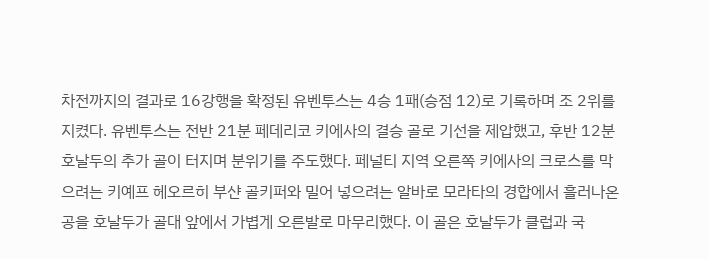차전까지의 결과로 16강행을 확정된 유벤투스는 4승 1패(승점 12)로 기록하며 조 2위를 지켰다. 유벤투스는 전반 21분 페데리코 키에사의 결승 골로 기선을 제압했고, 후반 12분 호날두의 추가 골이 터지며 분위기를 주도했다. 페널티 지역 오른쪽 키에사의 크로스를 막으려는 키예프 헤오르히 부샨 골키퍼와 밀어 넣으려는 알바로 모라타의 경합에서 흘러나온 공을 호날두가 골대 앞에서 가볍게 오른발로 마무리했다. 이 골은 호날두가 클럽과 국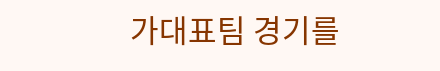가대표팀 경기를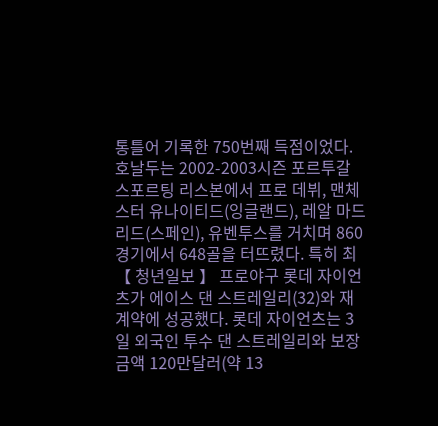통틀어 기록한 750번째 득점이었다. 호날두는 2002-2003시즌 포르투갈 스포르팅 리스본에서 프로 데뷔, 맨체스터 유나이티드(잉글랜드), 레알 마드리드(스페인), 유벤투스를 거치며 860경기에서 648골을 터뜨렸다. 특히 최
【 청년일보 】 프로야구 롯데 자이언츠가 에이스 댄 스트레일리(32)와 재계약에 성공했다. 롯데 자이언츠는 3일 외국인 투수 댄 스트레일리와 보장금액 120만달러(약 13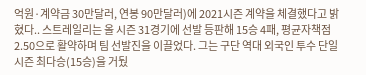억원·계약금 30만달러, 연봉 90만달러)에 2021시즌 계약을 체결했다고 밝혔다.. 스트레일리는 올 시즌 31경기에 선발 등판해 15승 4패, 평균자책점 2.50으로 활약하며 팀 선발진을 이끌었다. 그는 구단 역대 외국인 투수 단일 시즌 최다승(15승)을 거뒀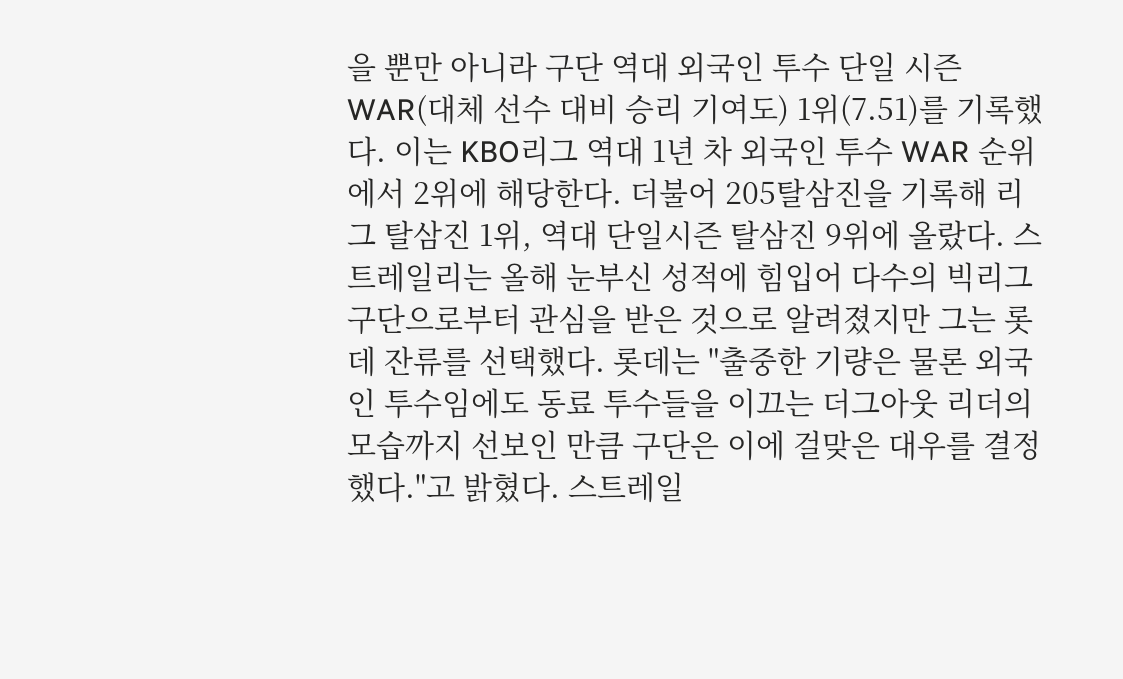을 뿐만 아니라 구단 역대 외국인 투수 단일 시즌 WAR(대체 선수 대비 승리 기여도) 1위(7.51)를 기록했다. 이는 KBO리그 역대 1년 차 외국인 투수 WAR 순위에서 2위에 해당한다. 더불어 205탈삼진을 기록해 리그 탈삼진 1위, 역대 단일시즌 탈삼진 9위에 올랐다. 스트레일리는 올해 눈부신 성적에 힘입어 다수의 빅리그 구단으로부터 관심을 받은 것으로 알려졌지만 그는 롯데 잔류를 선택했다. 롯데는 "출중한 기량은 물론 외국인 투수임에도 동료 투수들을 이끄는 더그아웃 리더의 모습까지 선보인 만큼 구단은 이에 걸맞은 대우를 결정했다."고 밝혔다. 스트레일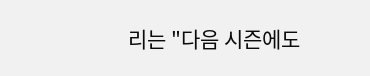리는 "다음 시즌에도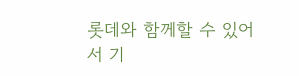롯데와 함께할 수 있어서 기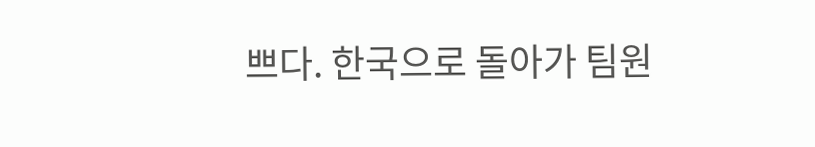쁘다. 한국으로 돌아가 팀원